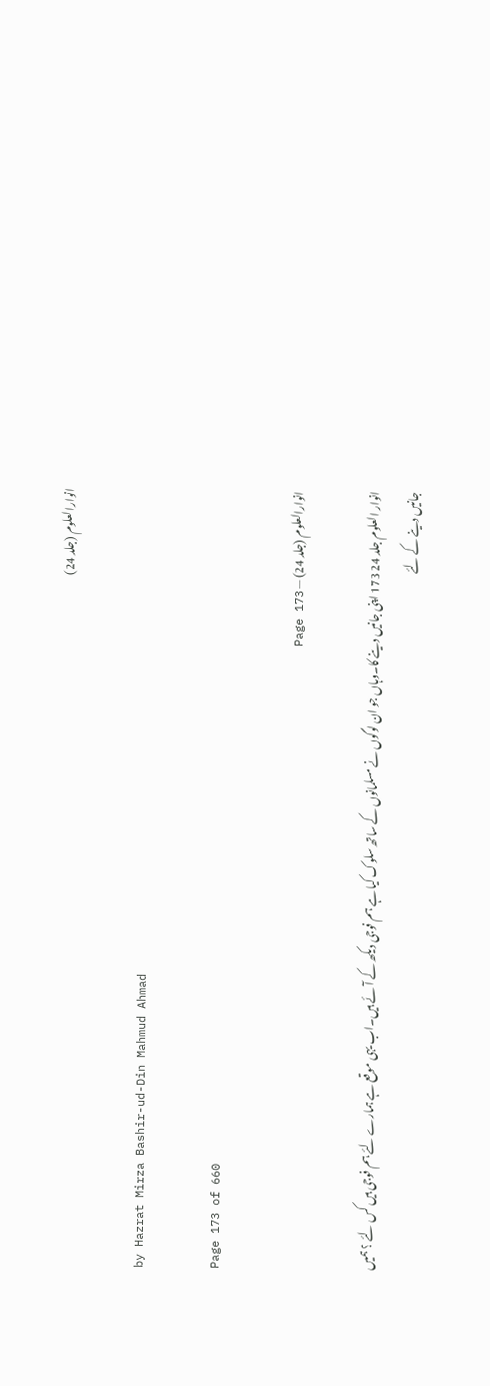انوارالعلوم (جلد 24)

by Hazrat Mirza Bashir-ud-Din Mahmud Ahmad

Page 173 of 660

انوارالعلوم (جلد 24) — Page 173

انوار العلوم جلد 24 173 اپنی جانیں دینے کا۔وہاں جو ان لوگوں نے مسلمانوں کے ساتھ سلوک کیا ہے ہم فوجی دیکھ کے آئے ہیں۔اب یہی موقع ہے ہمارے لئے ہم فوجی ہیں کس لئے ؟ ہمیں جانیں دینے کے لئے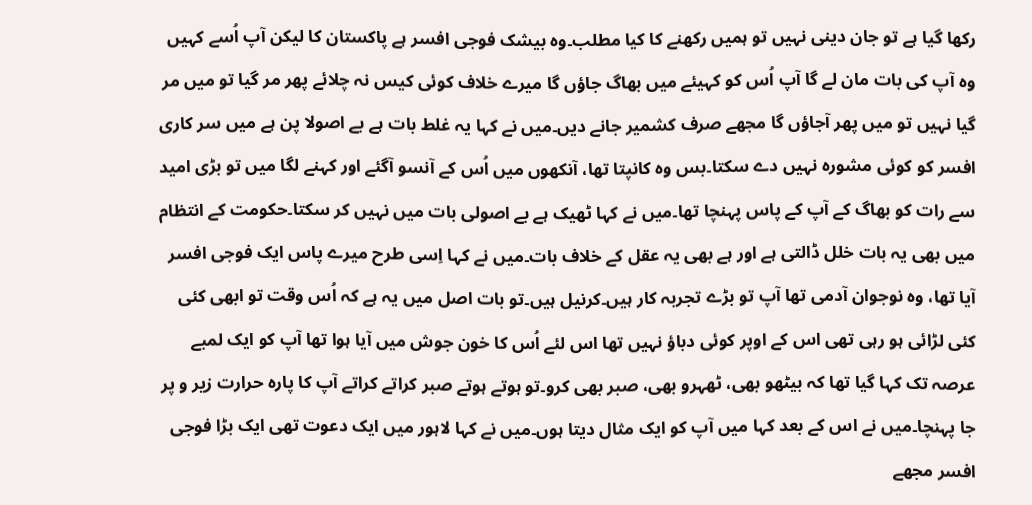رکھا گیا ہے تو جان دینی نہیں تو ہمیں رکھنے کا کیا مطلب۔وہ بیشک فوجی افسر ہے پاکستان کا لیکن آپ اُسے کہیں وہ آپ کی بات مان لے گا آپ اُس کو کہیئے میں بھاگ جاؤں گا میرے خلاف کوئی کیس نہ چلائے پھر مر گیا تو میں مر گیا نہیں تو میں پھر آجاؤں گا مجھے صرف کشمیر جانے دیں۔میں نے کہا یہ غلط بات ہے بے اصولا پن ہے میں سر کاری افسر کو کوئی مشورہ نہیں دے سکتا۔بس وہ کانپتا تھا، آنکھوں میں اُس کے آنسو آگئے اور کہنے لگا میں تو بڑی امید سے رات کو بھاگ کے آپ کے پاس پہنچا تھا۔میں نے کہا ٹھیک ہے بے اصولی بات میں نہیں کر سکتا۔حکومت کے انتظام میں بھی یہ بات خلل ڈالتی ہے اور ہے بھی یہ عقل کے خلاف بات۔میں نے کہا اِسی طرح میرے پاس ایک فوجی افسر آیا تھا، وہ نوجوان آدمی تھا آپ تو بڑے تجربہ کار ہیں۔کرنیل ہیں۔تو بات اصل میں یہ ہے کہ اُس وقت تو ابھی کئی کئی لڑائی ہو رہی تھی اس کے اوپر کوئی دباؤ نہیں تھا اس لئے اُس کا خون جوش میں آیا ہوا تھا آپ کو ایک لمبے عرصہ تک کہا گیا تھا کہ بیٹھو بھی، ٹھہرو بھی، صبر بھی کرو۔تو ہوتے ہوتے صبر کراتے کراتے آپ کا پارہ حرارت زیر و پر جا پہنچا۔میں نے اس کے بعد کہا میں آپ کو ایک مثال دیتا ہوں۔میں نے کہا لاہور میں ایک دعوت تھی ایک بڑا فوجی افسر مجھے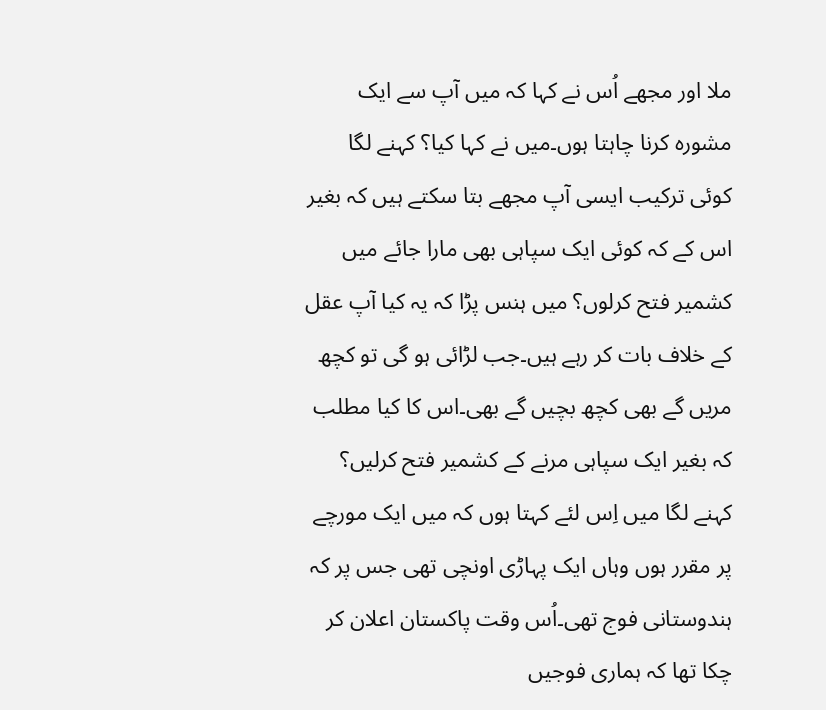ملا اور مجھے اُس نے کہا کہ میں آپ سے ایک مشورہ کرنا چاہتا ہوں۔میں نے کہا کیا؟ کہنے لگا کوئی ترکیب ایسی آپ مجھے بتا سکتے ہیں کہ بغیر اس کے کہ کوئی ایک سپاہی بھی مارا جائے میں کشمیر فتح کرلوں؟ میں ہنس پڑا کہ یہ کیا آپ عقل کے خلاف بات کر رہے ہیں۔جب لڑائی ہو گی تو کچھ مریں گے بھی کچھ بچیں گے بھی۔اس کا کیا مطلب کہ بغیر ایک سپاہی مرنے کے کشمیر فتح کرلیں؟ کہنے لگا میں اِس لئے کہتا ہوں کہ میں ایک مورچے پر مقرر ہوں وہاں ایک پہاڑی اونچی تھی جس پر کہ ہندوستانی فوج تھی۔اُس وقت پاکستان اعلان کر چکا تھا کہ ہماری فوجیں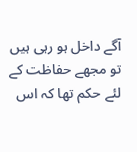آگے داخل ہو رہی ہیں تو مجھے حفاظت کے لئے حکم تھا کہ اس